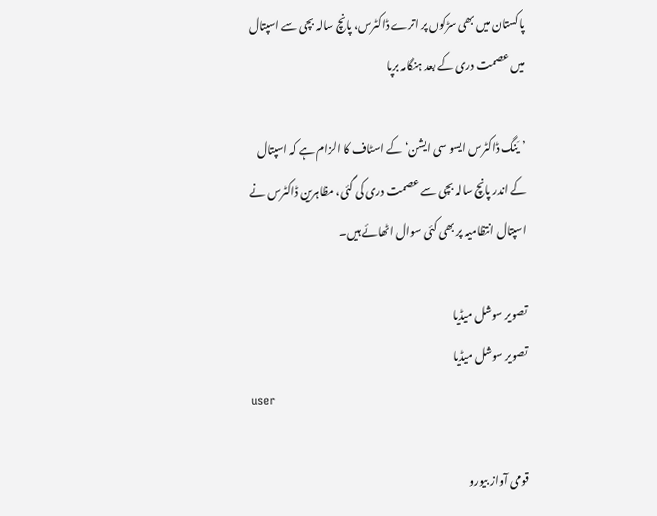پاکستان میں بھی سڑکوں پر اترے ڈاکٹرس، پانچ سالہ بچی سے اسپتال میں عصمت دری کے بعد ہنگامہ برپا

’یَنگ ڈاکٹرس ایسو سی ایشن‘ کے اسٹاف کا الزام ہے کہ اسپتال کے اندر پانچ سالہ بچی سے عصمت دری کی گئی، مظاہرین ڈاکٹرس نے اسپتال انتظامیہ پر بھی کئی سوال اٹھائے ہیں۔

تصویر سوشل میڈیا
تصویر سوشل میڈیا
user

قومی آواز بیورو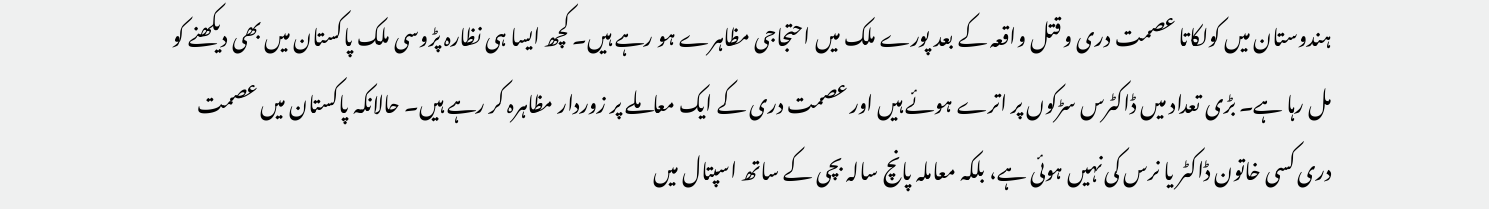ہندوستان میں کولکاتا عصمت دری و قتل واقعہ کے بعد پورے ملک میں احتجاجی مظاہرے ہو رہے ہیں۔ کچھ ایسا ہی نظارہ پڑوسی ملک پاکستان میں بھی دیکھنے کو مل رہا ہے۔ بڑی تعداد میں ڈاکٹرس سڑکوں پر اترے ہوئے ہیں اور عصمت دری کے ایک معاملے پر زوردار مظاہرہ کر رہے ہیں۔ حالانکہ پاکستان میں عصمت دری کسی خاتون ڈاکٹر یا نرس کی نہیں ہوئی ہے، بلکہ معاملہ پانچ سالہ بچی کے ساتھ اسپتال میں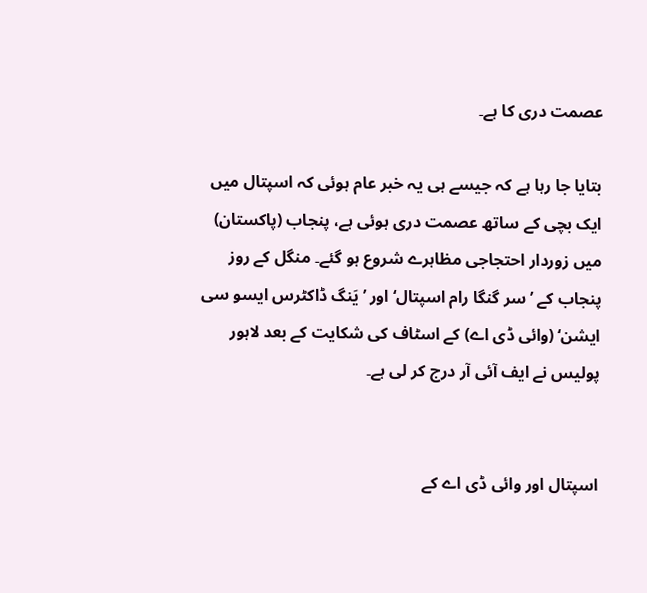عصمت دری کا ہے۔

بتایا جا رہا ہے کہ جیسے ہی یہ خبر عام ہوئی کہ اسپتال میں ایک بچی کے ساتھ عصمت دری ہوئی ہے، پنجاب (پاکستان) میں زوردار احتجاجی مظاہرے شروع ہو گئے۔ منگل کے روز پنجاب کے ’سر گنگا رام اسپتال‘ اور ’یَنگ ڈاکٹرس ایسو سی ایشن‘ (وائی ڈی اے) کے اسٹاف کی شکایت کے بعد لاہور پولیس نے ایف آئی آر درج کر لی ہے۔


اسپتال اور وائی ڈی اے کے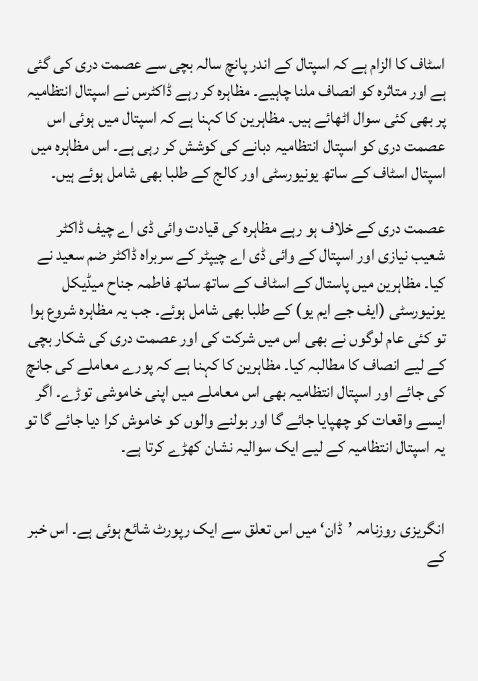اسٹاف کا الزام ہے کہ اسپتال کے اندر پانچ سالہ بچی سے عصمت دری کی گئی ہے اور متاثرہ کو انصاف ملنا چاہیے۔ مظاہرہ کر رہے ڈاکٹرس نے اسپتال انتظامیہ پر بھی کئی سوال اٹھائے ہیں۔ مظاہرین کا کہنا ہے کہ اسپتال میں ہوئی اس عصمت دری کو اسپتال انتظامیہ دبانے کی کوشش کر رہی ہے۔ اس مظاہرہ میں اسپتال اسٹاف کے ساتھ یونیورسٹی اور کالج کے طلبا بھی شامل ہوئے ہیں۔

عصمت دری کے خلاف ہو رہے مظاہرہ کی قیادت وائی ڈی اے چیف ڈاکٹر شعیب نیازی اور اسپتال کے وائی ڈی اے چیپٹر کے سربراہ ڈاکٹر ضم سعید نے کیا۔ مظاہرین میں پاستال کے اسٹاف کے ساتھ ساتھ فاطمہ جناح میڈیکل یونیورسٹی (ایف جے ایم یو) کے طلبا بھی شامل ہوئے۔ جب یہ مظاہرہ شروع ہوا تو کئی عام لوگوں نے بھی اس میں شرکت کی اور عصمت دری کی شکار بچی کے لیے انصاف کا مطالبہ کیا۔ مظاہرین کا کہنا ہے کہ پورے معاملے کی جانچ کی جائے اور اسپتال انتظامیہ بھی اس معاملے میں اپنی خاموشی توڑے۔ اگر ایسے واقعات کو چھپایا جائے گا اور بولنے والوں کو خاموش کرا دیا جائے گا تو یہ اسپتال انتظامیہ کے لیے ایک سوالیہ نشان کھڑے کرتا ہے۔


انگریزی روزنامہ ’ڈان‘ میں اس تعلق سے ایک رپورٹ شائع ہوئی ہے۔ اس خبر کے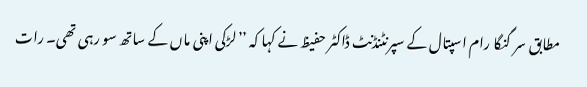مطابق سر گنگا رام اسپتال کے سپرنٹنڈنٹ ڈاکٹر حفیظ نے کہا کہ ’’لڑکی اپنی ماں کے ساتھ سو رہی تھی۔ رات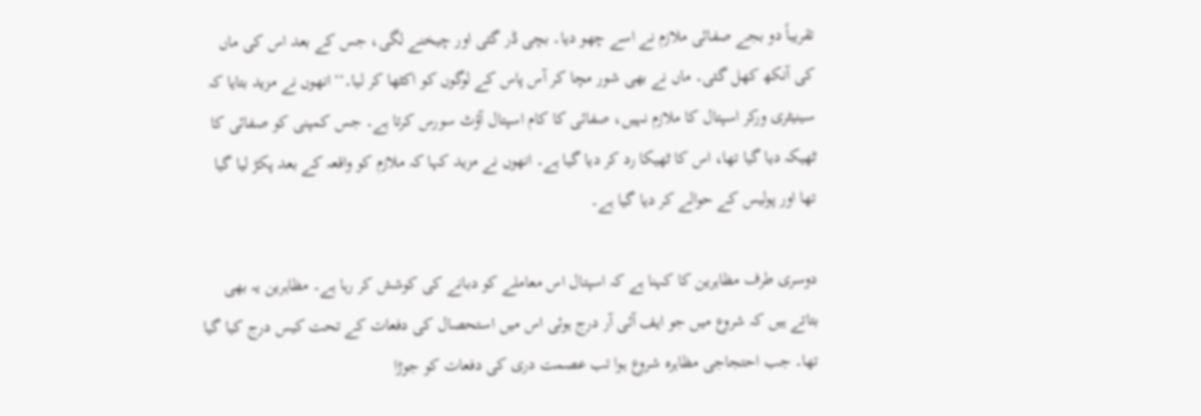تقریباً دو بجے صفائی ملازم نے اسے چھو دیا۔ بچی ڈر گئی اور چیخنے لگی، جس کے بعد اس کی ماں کی آنکھ کھل گئی۔ ماں نے بھی شور مچا کر آس پاس کے لوگوں کو اکٹھا کر لیا۔‘‘ انھوں نے مزید بتایا کہ سینیٹری ورکر اسپتال کا ملازم نہیں، صفائی کا کام اسپتال آؤٹ سورس کرتا ہے۔ جس کمپنی کو صفائی کا ٹھیکہ دیا گیا تھا، اس کا ٹھیکا رد کر دیا گیا ہے۔ انھوں نے مزید کہا کہ ملازم کو واقعہ کے بعد پکڑ لیا گیا تھا اور پولیس کے حوالے کر دیا گیا ہے۔

دوسری طرف مظاہرین کا کہنا ہے کہ اسپتال اس معاملے کو دبانے کی کوشش کر رہا ہے۔ مظاہرین یہ بھی بتاتے ہیں کہ شروع میں جو ایف آئی آر درج ہوئی اس میں استحصال کی دفعات کے تحت کیس درج کیا گیا تھا۔ جب احتجاجی مظاہرہ شروع ہوا تب عصمت دری کی دفعات کو جوڑا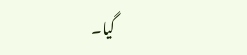گیا۔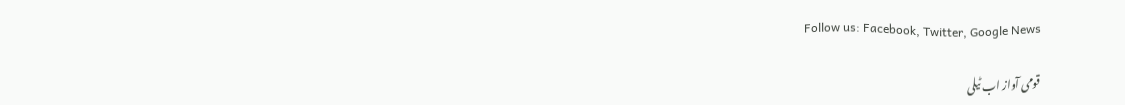Follow us: Facebook, Twitter, Google News

قومی آواز اب ٹیلی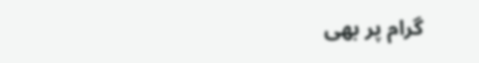گرام پر بھی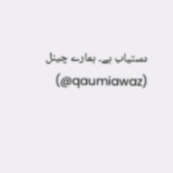دستیاب ہے۔ ہمارے چینل (qaumiawaz@)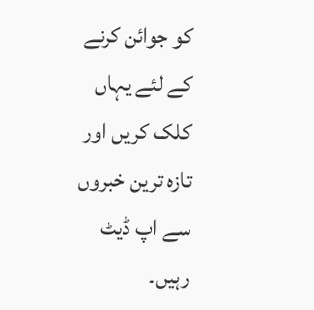کو جوائن کرنے کے لئے یہاں کلک کریں اور تازہ ترین خبروں سے اپ ڈیٹ رہیں۔